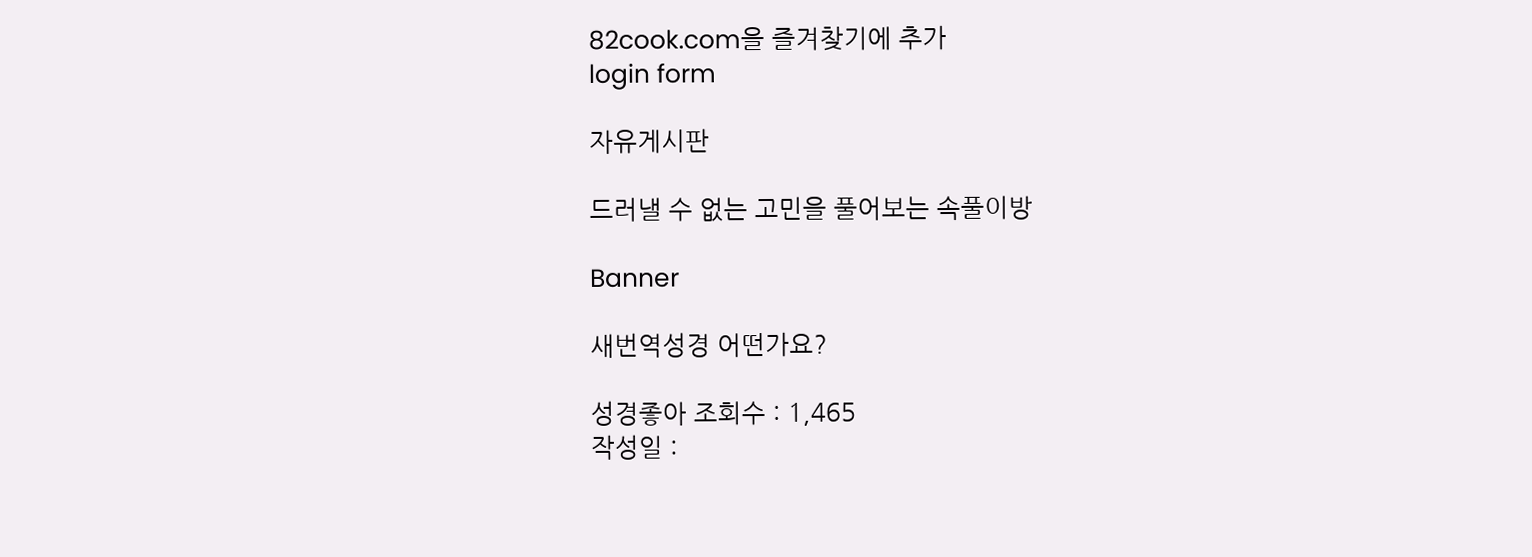82cook.com을 즐겨찾기에 추가
login form

자유게시판

드러낼 수 없는 고민을 풀어보는 속풀이방

Banner

새번역성경 어떤가요?

성경좋아 조회수 : 1,465
작성일 :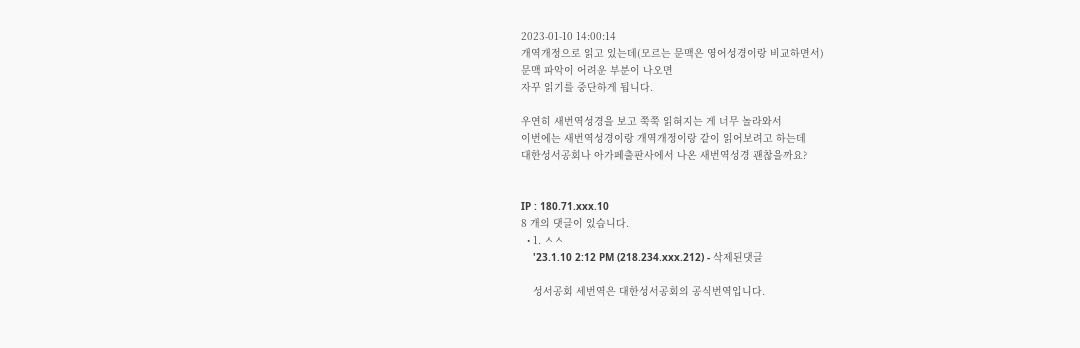2023-01-10 14:00:14
개역개정으로 읽고 있는데(모르는 문맥은 영어성경이랑 비교하면서)
문맥 파악이 어려운 부분이 나오면
자꾸 읽기를 중단하게 됩니다.

우연히 새번역성경을 보고 쭉쭉 읽혀지는 게 너무 놀라와서
이번에는 새번역성경이랑 개역개정이랑 같이 읽어보려고 하는데
대한성서공회나 아가페출판사에서 나온 새번역성경 괜찮을까요?


IP : 180.71.xxx.10
8 개의 댓글이 있습니다.
  • 1. ㅅㅅ
    '23.1.10 2:12 PM (218.234.xxx.212) - 삭제된댓글

    성서공회 세번역은 대한성서공회의 공식번역입니다.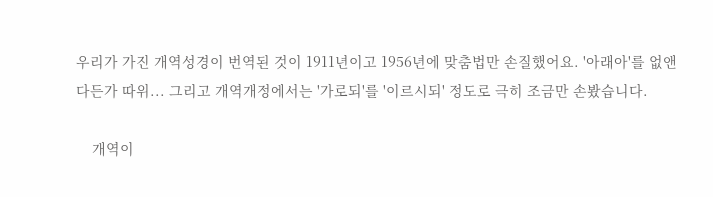우리가 가진 개역성경이 번역된 것이 1911년이고 1956년에 맞춤법만 손질했어요. '아래아'를 없앤다든가 따위... 그리고 개역개정에서는 '가로되'를 '이르시되' 정도로 극히 조금만 손봤습니다.

    개역이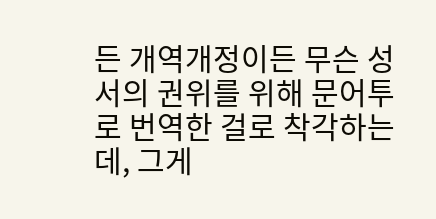든 개역개정이든 무슨 성서의 권위를 위해 문어투로 번역한 걸로 착각하는데, 그게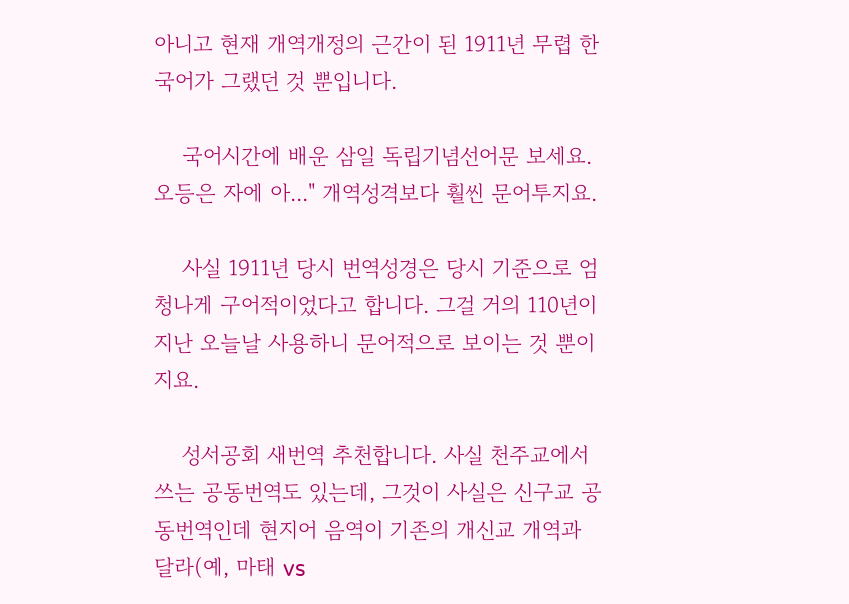아니고 현재 개역개정의 근간이 된 1911년 무렵 한국어가 그랬던 것 뿐입니다.

    국어시간에 배운 삼일 독립기념선어문 보세요. 오등은 자에 아..." 개역성격보다 훨씬 문어투지요.

    사실 1911년 당시 번역성경은 당시 기준으로 엄청나게 구어적이었다고 합니다. 그걸 거의 110년이 지난 오늘날 사용하니 문어적으로 보이는 것 뿐이지요.

    성서공회 새번역 추천합니다. 사실 천주교에서 쓰는 공동번역도 있는데, 그것이 사실은 신구교 공동번역인데 현지어 음역이 기존의 개신교 개역과 달라(예, 마태 vs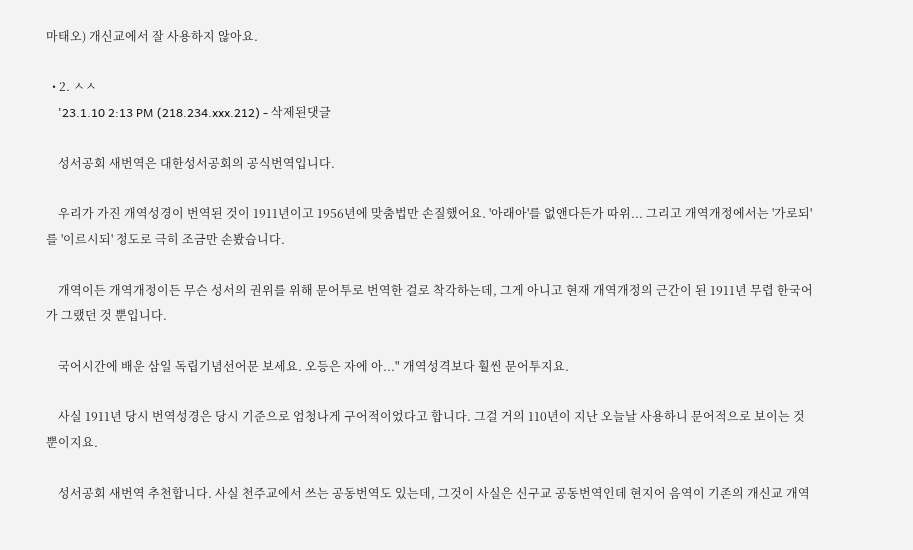마태오) 개신교에서 잘 사용하지 않아요.

  • 2. ㅅㅅ
    '23.1.10 2:13 PM (218.234.xxx.212) - 삭제된댓글

    성서공회 새번역은 대한성서공회의 공식번역입니다.

    우리가 가진 개역성경이 번역된 것이 1911년이고 1956년에 맞춤법만 손질했어요. '아래아'를 없앤다든가 따위... 그리고 개역개정에서는 '가로되'를 '이르시되' 정도로 극히 조금만 손봤습니다.

    개역이든 개역개정이든 무슨 성서의 권위를 위해 문어투로 번역한 걸로 착각하는데, 그게 아니고 현재 개역개정의 근간이 된 1911년 무렵 한국어가 그랬던 것 뿐입니다.

    국어시간에 배운 삼일 독립기념선어문 보세요. 오등은 자에 아..." 개역성격보다 훨씬 문어투지요.

    사실 1911년 당시 번역성경은 당시 기준으로 엄청나게 구어적이었다고 합니다. 그걸 거의 110년이 지난 오늘날 사용하니 문어적으로 보이는 것 뿐이지요.

    성서공회 새번역 추천합니다. 사실 천주교에서 쓰는 공동번역도 있는데, 그것이 사실은 신구교 공동번역인데 현지어 음역이 기존의 개신교 개역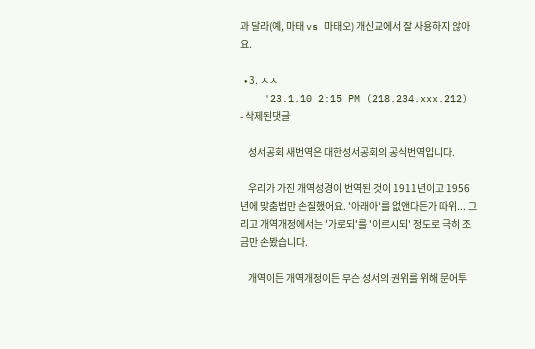과 달라(예, 마태 vs 마태오) 개신교에서 잘 사용하지 않아요.

  • 3. ㅅㅅ
    '23.1.10 2:15 PM (218.234.xxx.212) - 삭제된댓글

    성서공회 새번역은 대한성서공회의 공식번역입니다.

    우리가 가진 개역성경이 번역된 것이 1911년이고 1956년에 맞춤법만 손질했어요. '아래아'를 없앤다든가 따위... 그리고 개역개정에서는 '가로되'를 '이르시되' 정도로 극히 조금만 손봤습니다.

    개역이든 개역개정이든 무슨 성서의 권위를 위해 문어투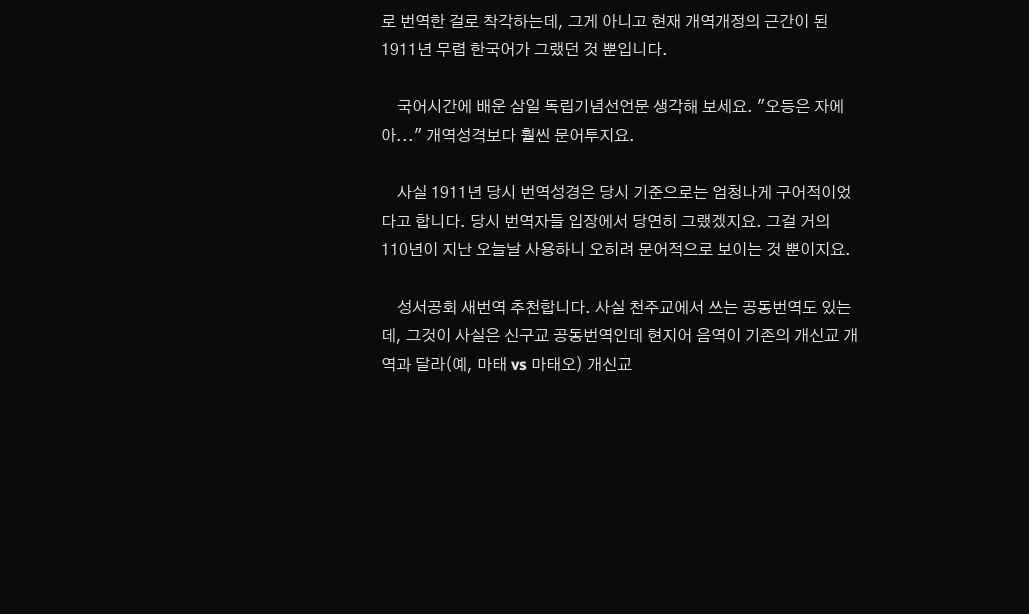로 번역한 걸로 착각하는데, 그게 아니고 현재 개역개정의 근간이 된 1911년 무렵 한국어가 그랬던 것 뿐입니다.

    국어시간에 배운 삼일 독립기념선언문 생각해 보세요. "오등은 자에 아..." 개역성격보다 훨씬 문어투지요.

    사실 1911년 당시 번역성경은 당시 기준으로는 엄청나게 구어적이었다고 합니다. 당시 번역자들 입장에서 당연히 그랬겠지요. 그걸 거의 110년이 지난 오늘날 사용하니 오히려 문어적으로 보이는 것 뿐이지요.

    성서공회 새번역 추천합니다. 사실 천주교에서 쓰는 공동번역도 있는데, 그것이 사실은 신구교 공동번역인데 현지어 음역이 기존의 개신교 개역과 달라(예, 마태 vs 마태오) 개신교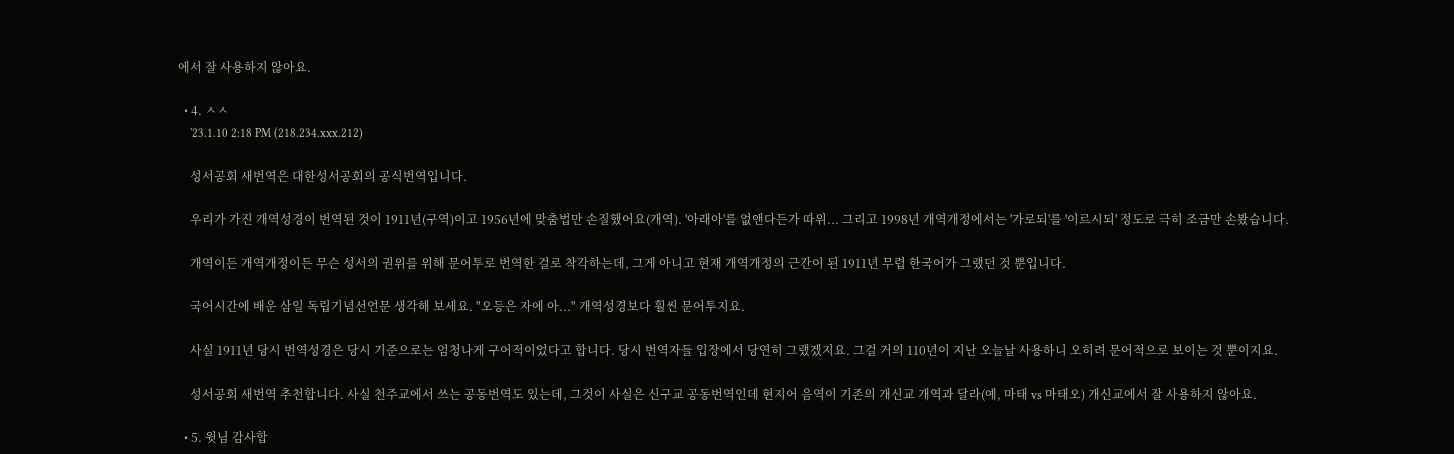에서 잘 사용하지 않아요.

  • 4. ㅅㅅ
    '23.1.10 2:18 PM (218.234.xxx.212)

    성서공회 새번역은 대한성서공회의 공식번역입니다.

    우리가 가진 개역성경이 번역된 것이 1911년(구역)이고 1956년에 맞춤법만 손질했어요(개역). '아래아'를 없앤다든가 따위... 그리고 1998년 개역개정에서는 '가로되'를 '이르시되' 정도로 극히 조금만 손봤습니다.

    개역이든 개역개정이든 무슨 성서의 권위를 위해 문어투로 번역한 걸로 착각하는데, 그게 아니고 현재 개역개정의 근간이 된 1911년 무렵 한국어가 그랬던 것 뿐입니다.

    국어시간에 배운 삼일 독립기념선언문 생각해 보세요. "오등은 자에 아..." 개역성경보다 훨씬 문어투지요.

    사실 1911년 당시 번역성경은 당시 기준으로는 엄청나게 구어적이었다고 합니다. 당시 번역자들 입장에서 당연히 그랬겠지요. 그걸 거의 110년이 지난 오늘날 사용하니 오히려 문어적으로 보이는 것 뿐이지요.

    성서공회 새번역 추천합니다. 사실 천주교에서 쓰는 공동번역도 있는데, 그것이 사실은 신구교 공동번역인데 현지어 음역이 기존의 개신교 개역과 달라(예, 마태 vs 마태오) 개신교에서 잘 사용하지 않아요.

  • 5. 윗님 감사합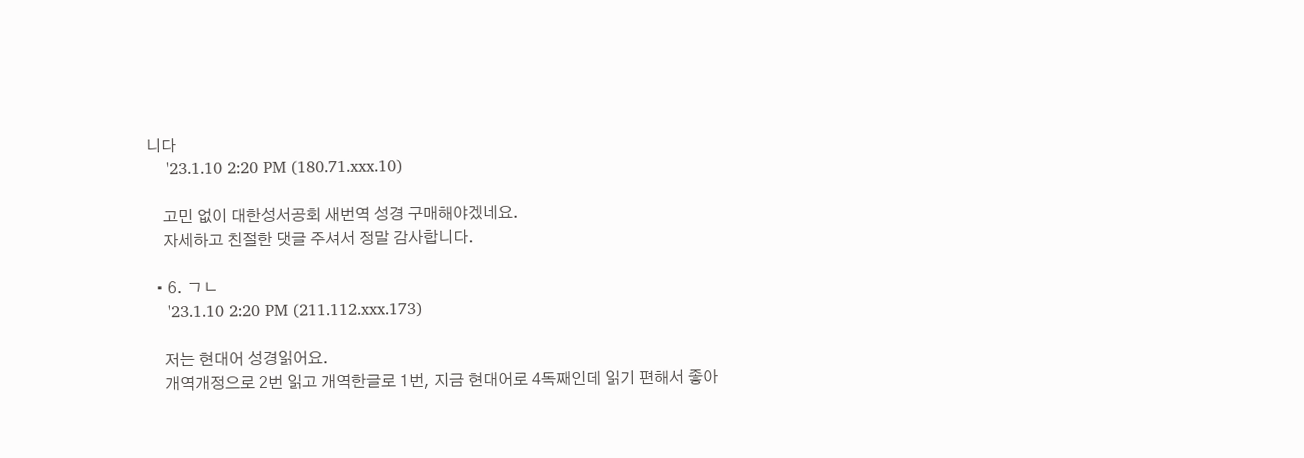니다
    '23.1.10 2:20 PM (180.71.xxx.10)

    고민 없이 대한성서공회 새번역 성경 구매해야겠네요.
    자세하고 친절한 댓글 주셔서 정말 감사합니다.

  • 6. ㄱㄴ
    '23.1.10 2:20 PM (211.112.xxx.173)

    저는 현대어 성경읽어요.
    개역개정으로 2번 읽고 개역한글로 1번, 지금 현대어로 4독째인데 읽기 편해서 좋아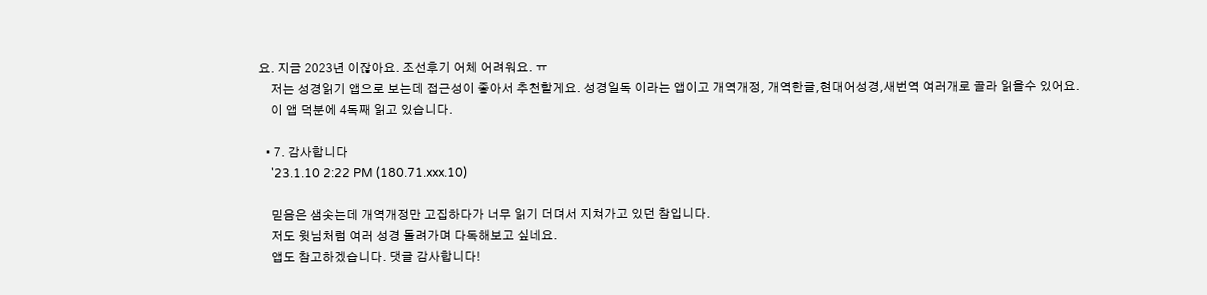요. 지금 2023년 이잖아요. 조선후기 어체 어려워요. ㅠ
    저는 성경읽기 앱으로 보는데 접근성이 좋아서 추천할게요. 성경일독 이라는 앱이고 개역개정, 개역한글,현대어성경,새번역 여러개로 골라 읽을수 있어요.
    이 앱 덕분에 4독째 읽고 있습니다.

  • 7. 감사합니다
    '23.1.10 2:22 PM (180.71.xxx.10)

    믿음은 샘솟는데 개역개정만 고집하다가 너무 읽기 더뎌서 지쳐가고 있던 참입니다.
    저도 윗님처럼 여러 성경 돌려가며 다독해보고 싶네요.
    앱도 참고하겠습니다. 댓글 감사합니다!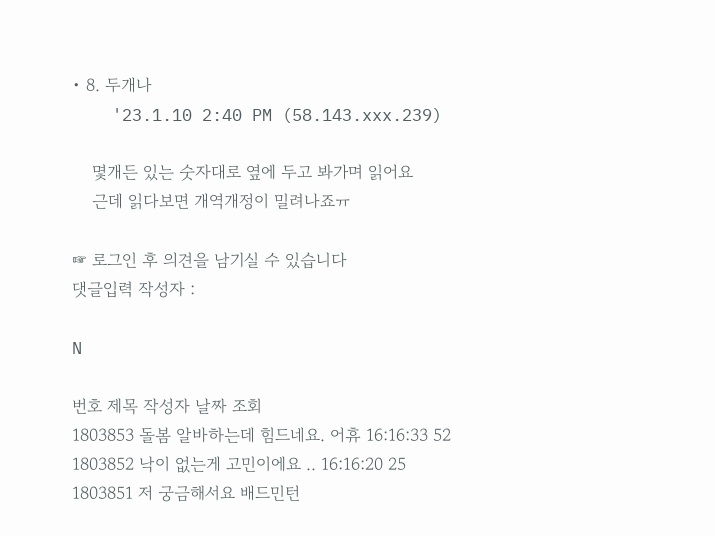• 8. 두개나
    '23.1.10 2:40 PM (58.143.xxx.239)

    몇개든 있는 숫자대로 옆에 두고 봐가며 읽어요
    근데 읽다보면 개역개정이 밀려나죠ㅠ

☞ 로그인 후 의견을 남기실 수 있습니다
댓글입력 작성자 :

N

번호 제목 작성자 날짜 조회
1803853 돌봄 알바하는데 힘드네요. 어휴 16:16:33 52
1803852 낙이 없는게 고민이에요 .. 16:16:20 25
1803851 저 궁금해서요 배드민턴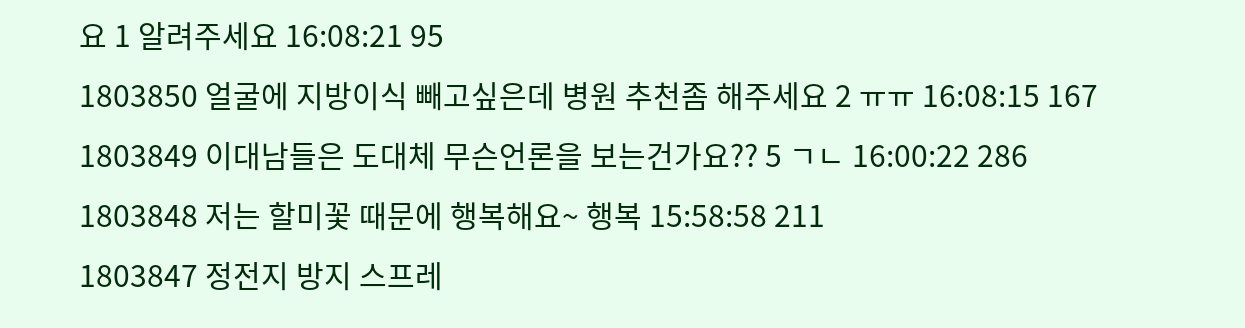요 1 알려주세요 16:08:21 95
1803850 얼굴에 지방이식 빼고싶은데 병원 추천좀 해주세요 2 ㅠㅠ 16:08:15 167
1803849 이대남들은 도대체 무슨언론을 보는건가요?? 5 ㄱㄴ 16:00:22 286
1803848 저는 할미꽃 때문에 행복해요~ 행복 15:58:58 211
1803847 정전지 방지 스프레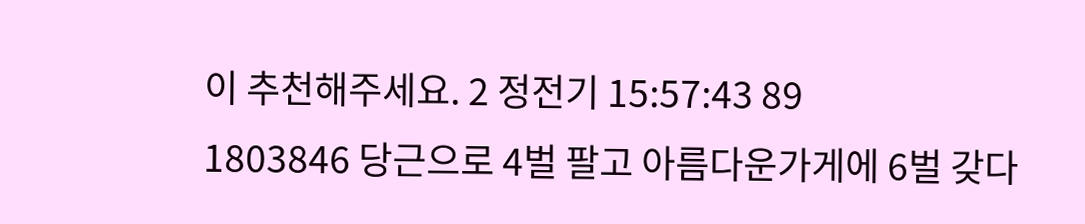이 추천해주세요. 2 정전기 15:57:43 89
1803846 당근으로 4벌 팔고 아름다운가게에 6벌 갖다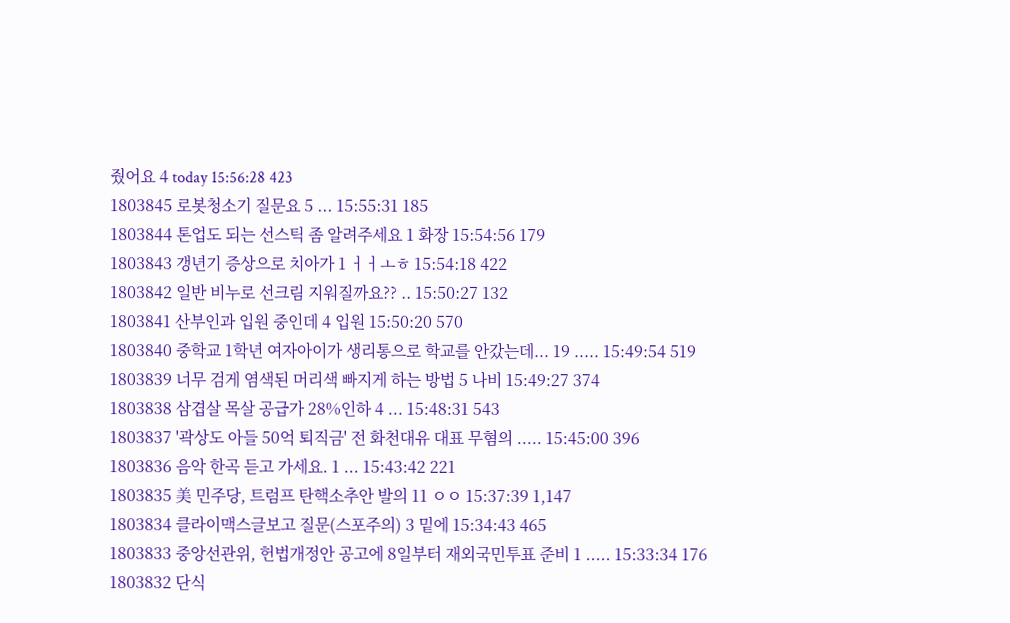줬어요 4 today 15:56:28 423
1803845 로봇청소기 질문요 5 ... 15:55:31 185
1803844 톤업도 되는 선스틱 좀 알려주세요 1 화장 15:54:56 179
1803843 갱년기 증상으로 치아가 1 ㅓㅓㅗㅎ 15:54:18 422
1803842 일반 비누로 선크림 지워질까요?? .. 15:50:27 132
1803841 산부인과 입원 중인데 4 입원 15:50:20 570
1803840 중학교 1학년 여자아이가 생리통으로 학교를 안갔는데... 19 ..... 15:49:54 519
1803839 너무 검게 염색된 머리색 빠지게 하는 방법 5 나비 15:49:27 374
1803838 삼겹살 목살 공급가 28%인하 4 ... 15:48:31 543
1803837 '곽상도 아들 50억 퇴직금' 전 화천대유 대표 무혐의 ..... 15:45:00 396
1803836 음악 한곡 듣고 가세요. 1 ... 15:43:42 221
1803835 美 민주당, 트럼프 탄핵소추안 발의 11 ㅇㅇ 15:37:39 1,147
1803834 클라이맥스글보고 질문(스포주의) 3 밑에 15:34:43 465
1803833 중앙선관위, 헌법개정안 공고에 8일부터 재외국민투표 준비 1 ..... 15:33:34 176
1803832 단식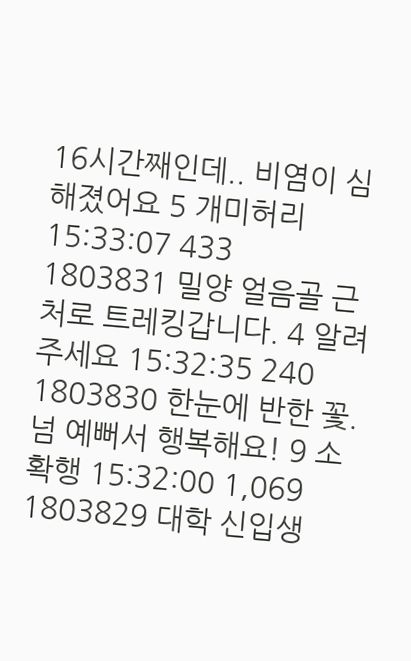16시간째인데.. 비염이 심해졌어요 5 개미허리 15:33:07 433
1803831 밀양 얼음골 근처로 트레킹갑니다. 4 알려주세요 15:32:35 240
1803830 한눈에 반한 꽃. 넘 예뻐서 행복해요! 9 소확행 15:32:00 1,069
1803829 대학 신입생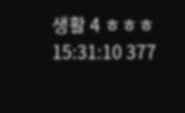생활 4 ㅎㅎㅎ 15:31:10 377